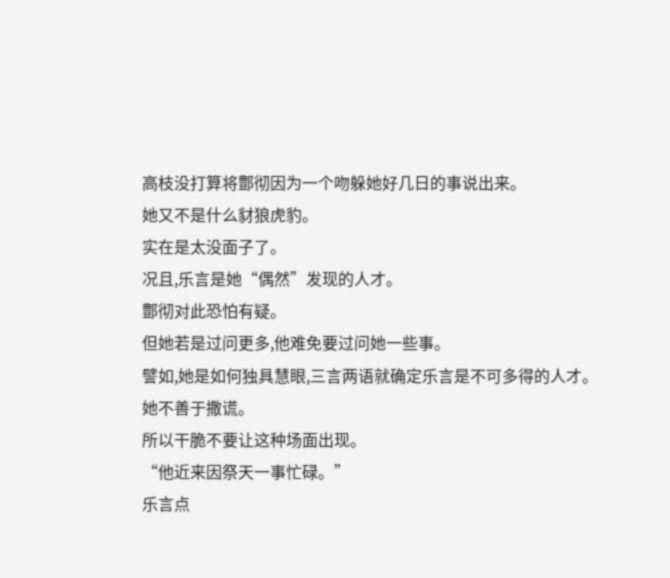高枝没打算将鄷彻因为一个吻躲她好几日的事说出来。
她又不是什么豺狼虎豹。
实在是太没面子了。
况且,乐言是她“偶然”发现的人才。
鄷彻对此恐怕有疑。
但她若是过问更多,他难免要过问她一些事。
譬如,她是如何独具慧眼,三言两语就确定乐言是不可多得的人才。
她不善于撒谎。
所以干脆不要让这种场面出现。
“他近来因祭天一事忙碌。”
乐言点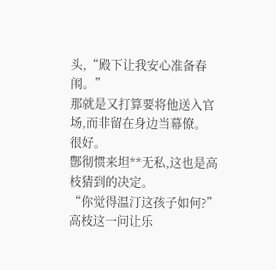头,“殿下让我安心准备春闱。”
那就是又打算要将他送入官场,而非留在身边当幕僚。
很好。
鄷彻惯来坦**无私,这也是高枝猜到的决定。
“你觉得温汀这孩子如何?”
高枝这一问让乐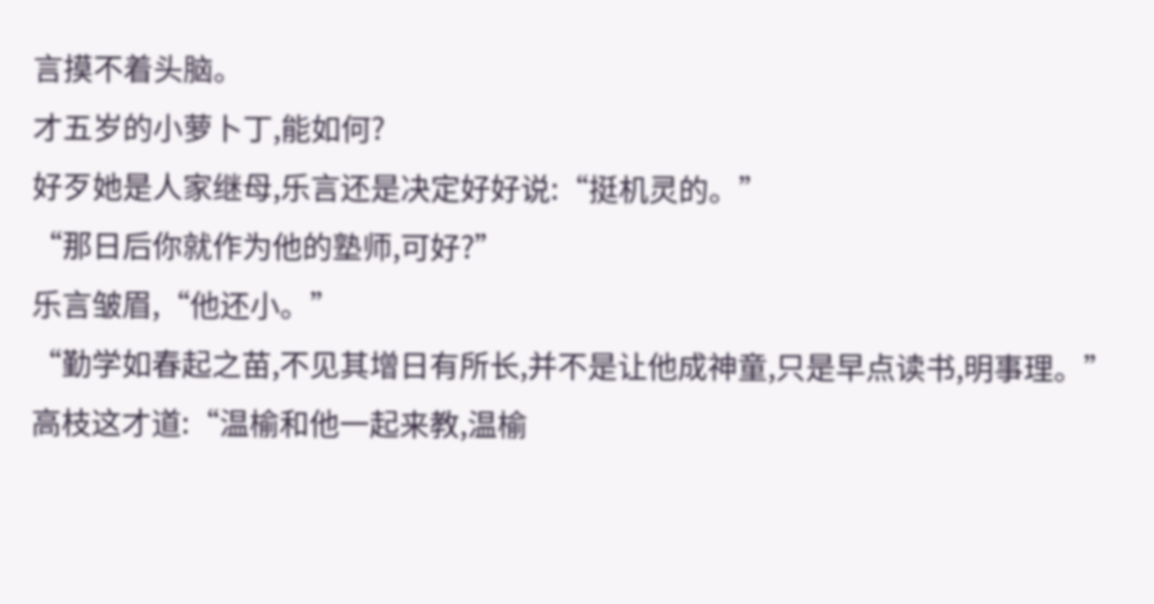言摸不着头脑。
才五岁的小萝卜丁,能如何?
好歹她是人家继母,乐言还是决定好好说:“挺机灵的。”
“那日后你就作为他的塾师,可好?”
乐言皱眉,“他还小。”
“勤学如春起之苗,不见其增日有所长,并不是让他成神童,只是早点读书,明事理。”
高枝这才道:“温榆和他一起来教,温榆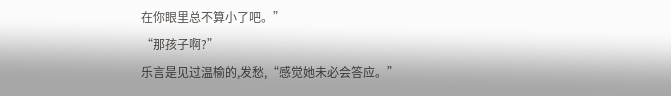在你眼里总不算小了吧。”
“那孩子啊?”
乐言是见过温榆的,发愁,“感觉她未必会答应。”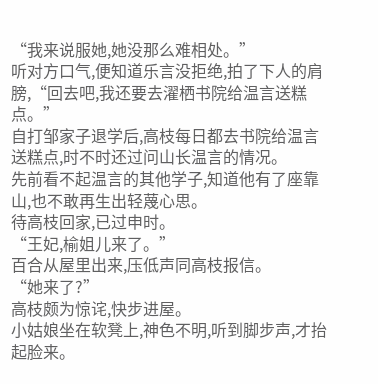“我来说服她,她没那么难相处。”
听对方口气,便知道乐言没拒绝,拍了下人的肩膀,“回去吧,我还要去濯栖书院给温言送糕点。”
自打邹家子退学后,高枝每日都去书院给温言送糕点,时不时还过问山长温言的情况。
先前看不起温言的其他学子,知道他有了座靠山,也不敢再生出轻蔑心思。
待高枝回家,已过申时。
“王妃,榆姐儿来了。”
百合从屋里出来,压低声同高枝报信。
“她来了?”
高枝颇为惊诧,快步进屋。
小姑娘坐在软凳上,神色不明,听到脚步声,才抬起脸来。